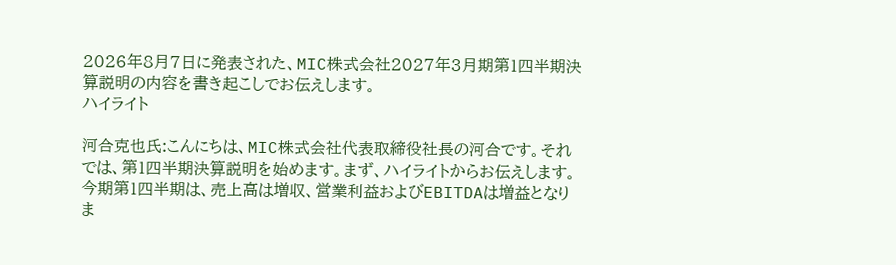2026年8月7日に発表された、MIC株式会社2027年3月期第1四半期決算説明の内容を書き起こしでお伝えします。
ハイライト

河合克也氏:こんにちは、MIC株式会社代表取締役社長の河合です。それでは、第1四半期決算説明を始めます。まず、ハイライトからお伝えします。今期第1四半期は、売上高は増収、営業利益およびEBITDAは増益となりま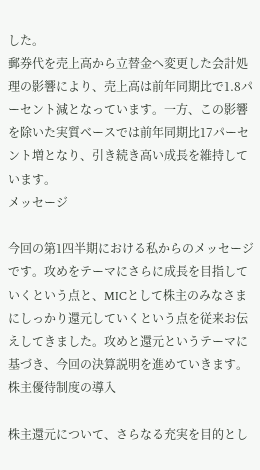した。
郵券代を売上高から立替金へ変更した会計処理の影響により、売上高は前年同期比で1.8パーセント減となっています。一方、この影響を除いた実質ベースでは前年同期比17パーセント増となり、引き続き高い成長を維持しています。
メッセージ

今回の第1四半期における私からのメッセージです。攻めをテーマにさらに成長を目指していくという点と、MICとして株主のみなさまにしっかり還元していくという点を従来お伝えしてきました。攻めと還元というテーマに基づき、今回の決算説明を進めていきます。
株主優待制度の導入

株主還元について、さらなる充実を目的とし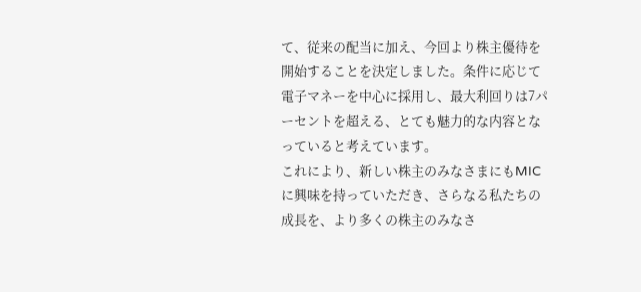て、従来の配当に加え、今回より株主優待を開始することを決定しました。条件に応じて電子マネーを中心に採用し、最大利回りは7パーセントを超える、とても魅力的な内容となっていると考えています。
これにより、新しい株主のみなさまにもMICに興味を持っていただき、さらなる私たちの成長を、より多くの株主のみなさ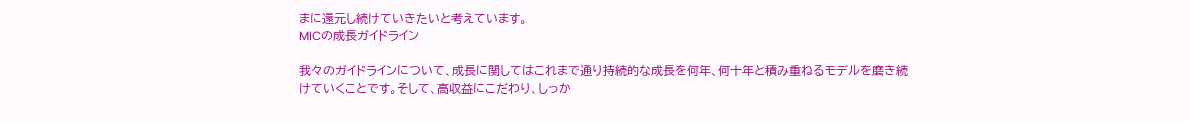まに還元し続けていきたいと考えています。
MICの成長ガイドライン

我々のガイドラインについて、成長に関してはこれまで通り持続的な成長を何年、何十年と積み重ねるモデルを磨き続けていくことです。そして、高収益にこだわり、しっか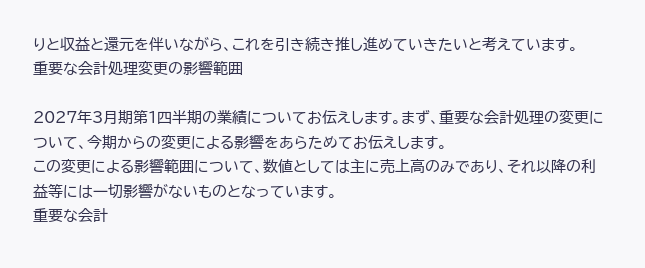りと収益と還元を伴いながら、これを引き続き推し進めていきたいと考えています。
重要な会計処理変更の影響範囲

2027年3月期第1四半期の業績についてお伝えします。まず、重要な会計処理の変更について、今期からの変更による影響をあらためてお伝えします。
この変更による影響範囲について、数値としては主に売上高のみであり、それ以降の利益等には一切影響がないものとなっています。
重要な会計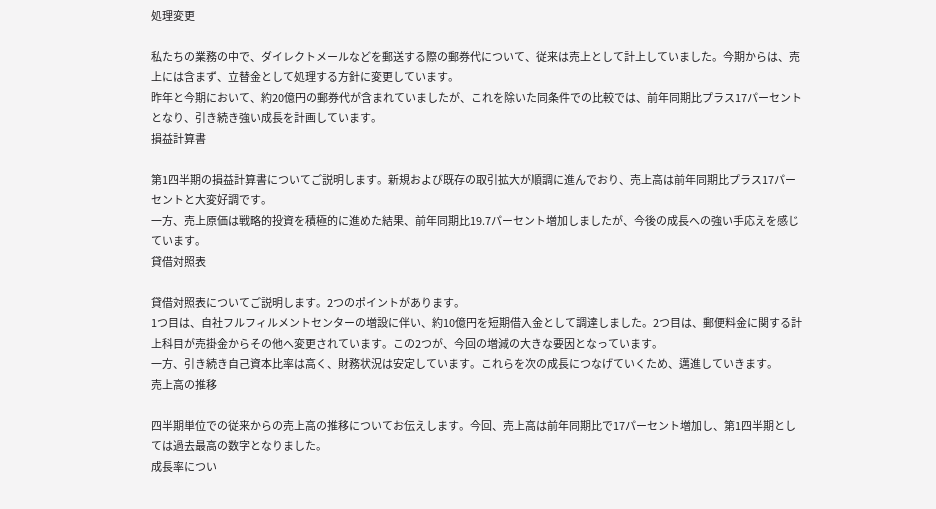処理変更

私たちの業務の中で、ダイレクトメールなどを郵送する際の郵券代について、従来は売上として計上していました。今期からは、売上には含まず、立替金として処理する方針に変更しています。
昨年と今期において、約20億円の郵券代が含まれていましたが、これを除いた同条件での比較では、前年同期比プラス17パーセントとなり、引き続き強い成長を計画しています。
損益計算書

第1四半期の損益計算書についてご説明します。新規および既存の取引拡大が順調に進んでおり、売上高は前年同期比プラス17パーセントと大変好調です。
一方、売上原価は戦略的投資を積極的に進めた結果、前年同期比19.7パーセント増加しましたが、今後の成長への強い手応えを感じています。
貸借対照表

貸借対照表についてご説明します。2つのポイントがあります。
1つ目は、自社フルフィルメントセンターの増設に伴い、約10億円を短期借入金として調達しました。2つ目は、郵便料金に関する計上科目が売掛金からその他へ変更されています。この2つが、今回の増減の大きな要因となっています。
一方、引き続き自己資本比率は高く、財務状況は安定しています。これらを次の成長につなげていくため、邁進していきます。
売上高の推移

四半期単位での従来からの売上高の推移についてお伝えします。今回、売上高は前年同期比で17パーセント増加し、第1四半期としては過去最高の数字となりました。
成長率につい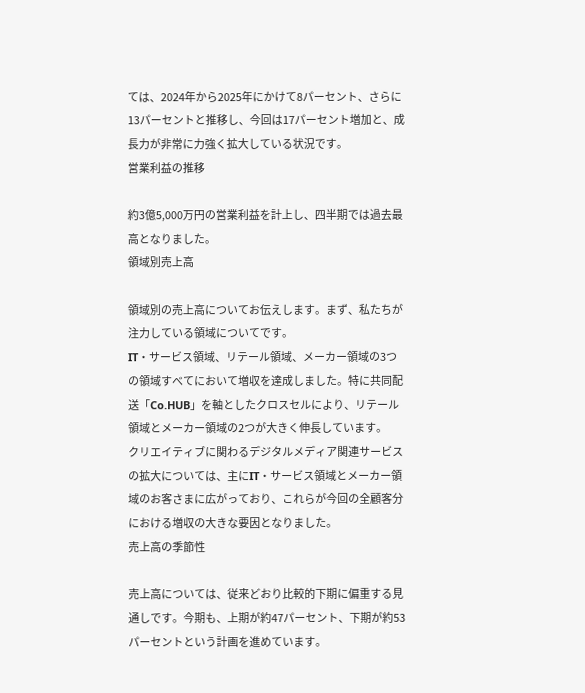ては、2024年から2025年にかけて8パーセント、さらに13パーセントと推移し、今回は17パーセント増加と、成長力が非常に力強く拡大している状況です。
営業利益の推移

約3億5,000万円の営業利益を計上し、四半期では過去最高となりました。
領域別売上高

領域別の売上高についてお伝えします。まず、私たちが注力している領域についてです。
IT・サービス領域、リテール領域、メーカー領域の3つの領域すべてにおいて増収を達成しました。特に共同配送「Co.HUB」を軸としたクロスセルにより、リテール領域とメーカー領域の2つが大きく伸長しています。
クリエイティブに関わるデジタルメディア関連サービスの拡大については、主にIT・サービス領域とメーカー領域のお客さまに広がっており、これらが今回の全顧客分における増収の大きな要因となりました。
売上高の季節性

売上高については、従来どおり比較的下期に偏重する見通しです。今期も、上期が約47パーセント、下期が約53パーセントという計画を進めています。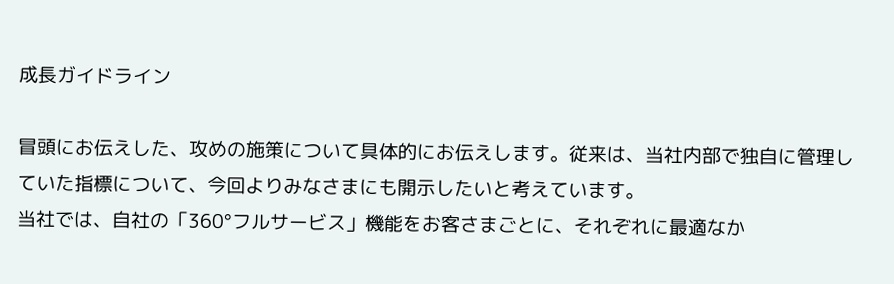成長ガイドライン

冒頭にお伝えした、攻めの施策について具体的にお伝えします。従来は、当社内部で独自に管理していた指標について、今回よりみなさまにも開示したいと考えています。
当社では、自社の「360°フルサービス」機能をお客さまごとに、それぞれに最適なか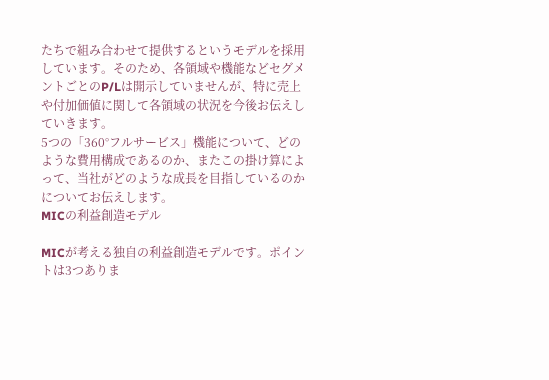たちで組み合わせて提供するというモデルを採用しています。そのため、各領域や機能などセグメントごとのP/Lは開示していませんが、特に売上や付加価値に関して各領域の状況を今後お伝えしていきます。
5つの「360°フルサービス」機能について、どのような費用構成であるのか、またこの掛け算によって、当社がどのような成長を目指しているのかについてお伝えします。
MICの利益創造モデル

MICが考える独自の利益創造モデルです。ポイントは3つありま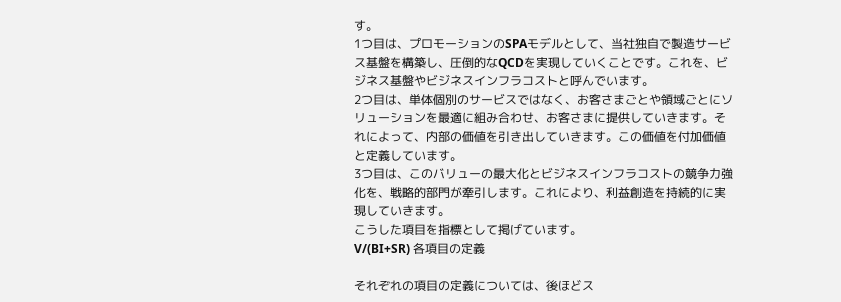す。
1つ目は、プロモーションのSPAモデルとして、当社独自で製造サービス基盤を構築し、圧倒的なQCDを実現していくことです。これを、ビジネス基盤やビジネスインフラコストと呼んでいます。
2つ目は、単体個別のサービスではなく、お客さまごとや領域ごとにソリューションを最適に組み合わせ、お客さまに提供していきます。それによって、内部の価値を引き出していきます。この価値を付加価値と定義しています。
3つ目は、このバリューの最大化とビジネスインフラコストの競争力強化を、戦略的部門が牽引します。これにより、利益創造を持続的に実現していきます。
こうした項目を指標として掲げています。
V/(BI+SR) 各項目の定義

それぞれの項目の定義については、後ほどス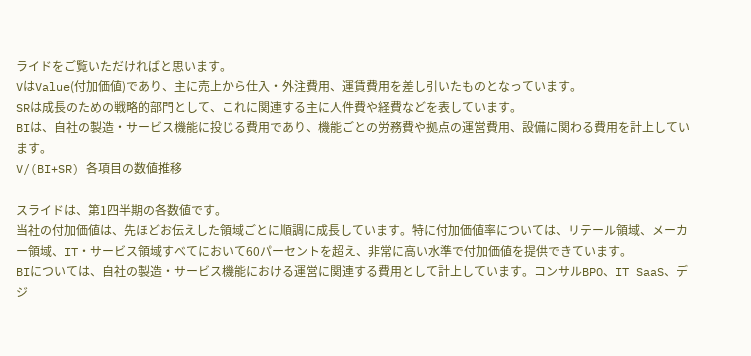ライドをご覧いただければと思います。
VはValue(付加価値)であり、主に売上から仕入・外注費用、運賃費用を差し引いたものとなっています。
SRは成長のための戦略的部門として、これに関連する主に人件費や経費などを表しています。
BIは、自社の製造・サービス機能に投じる費用であり、機能ごとの労務費や拠点の運営費用、設備に関わる費用を計上しています。
V/(BI+SR) 各項目の数値推移

スライドは、第1四半期の各数値です。
当社の付加価値は、先ほどお伝えした領域ごとに順調に成長しています。特に付加価値率については、リテール領域、メーカー領域、IT・サービス領域すべてにおいて60パーセントを超え、非常に高い水準で付加価値を提供できています。
BIについては、自社の製造・サービス機能における運営に関連する費用として計上しています。コンサルBPO、IT SaaS、デジ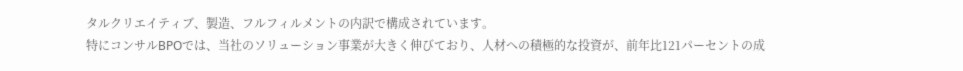タルクリエイティブ、製造、フルフィルメントの内訳で構成されています。
特にコンサルBPOでは、当社のソリューション事業が大きく伸びており、人材への積極的な投資が、前年比121パーセントの成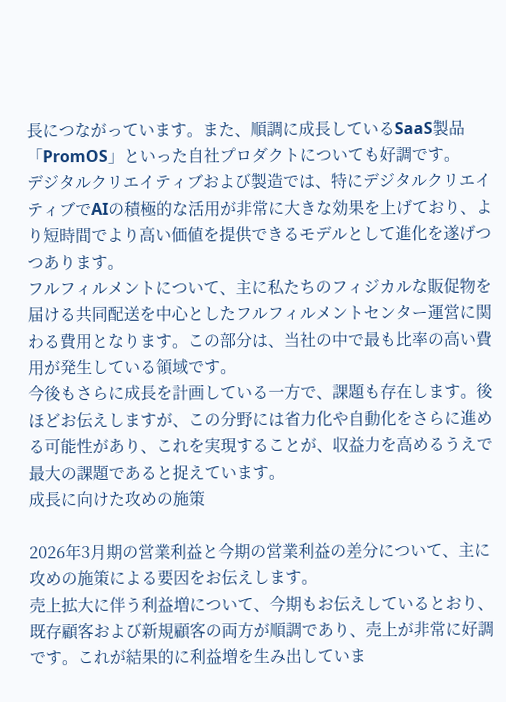長につながっています。また、順調に成長しているSaaS製品「PromOS」といった自社プロダクトについても好調です。
デジタルクリエイティブおよび製造では、特にデジタルクリエイティブでAIの積極的な活用が非常に大きな効果を上げており、より短時間でより高い価値を提供できるモデルとして進化を遂げつつあります。
フルフィルメントについて、主に私たちのフィジカルな販促物を届ける共同配送を中心としたフルフィルメントセンター運営に関わる費用となります。この部分は、当社の中で最も比率の高い費用が発生している領域です。
今後もさらに成長を計画している一方で、課題も存在します。後ほどお伝えしますが、この分野には省力化や自動化をさらに進める可能性があり、これを実現することが、収益力を高めるうえで最大の課題であると捉えています。
成長に向けた攻めの施策

2026年3月期の営業利益と今期の営業利益の差分について、主に攻めの施策による要因をお伝えします。
売上拡大に伴う利益増について、今期もお伝えしているとおり、既存顧客および新規顧客の両方が順調であり、売上が非常に好調です。これが結果的に利益増を生み出していま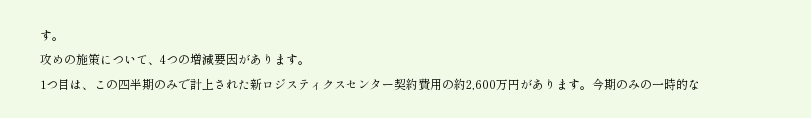す。
攻めの施策について、4つの増減要因があります。
1つ目は、この四半期のみで計上された新ロジスティクスセンター契約費用の約2,600万円があります。今期のみの一時的な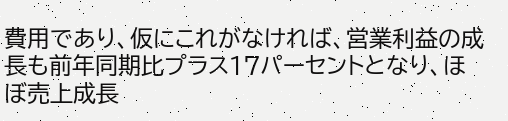費用であり、仮にこれがなければ、営業利益の成長も前年同期比プラス17パーセントとなり、ほぼ売上成長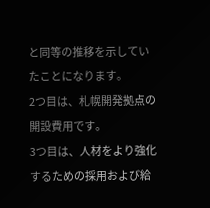と同等の推移を示していたことになります。
2つ目は、札幌開発拠点の開設費用です。
3つ目は、人材をより強化するための採用および給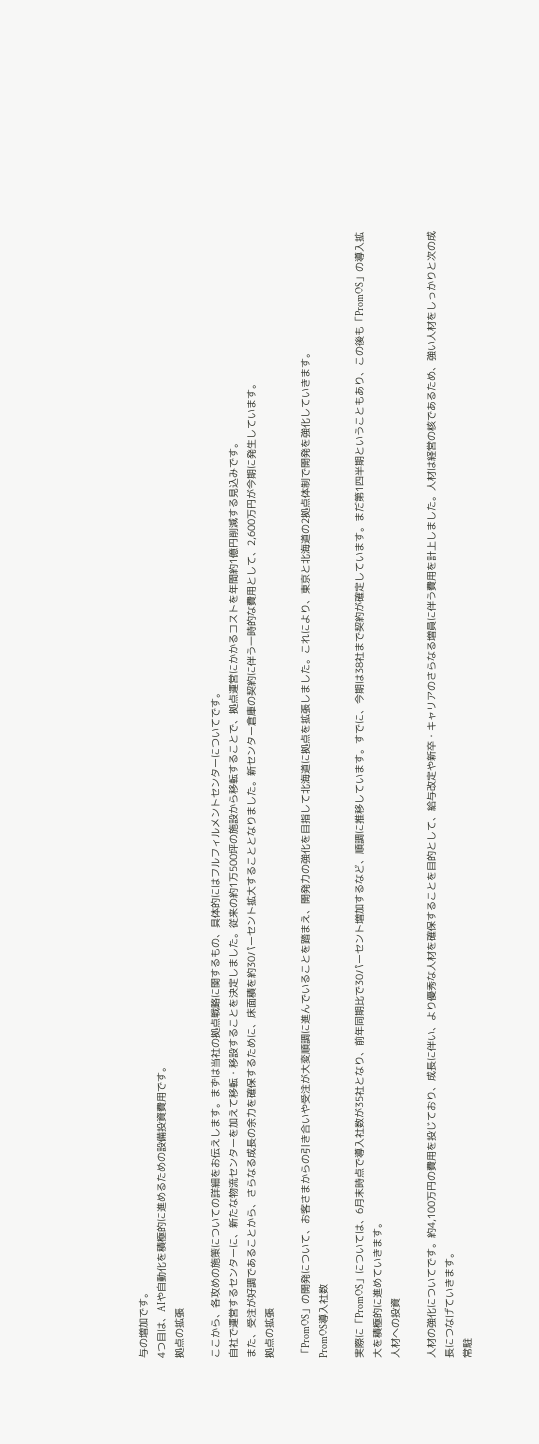与の増加です。
4つ目は、AIや自動化を積極的に進めるための設備投資費用です。
拠点の拡張

ここから、各攻めの施策についての詳細をお伝えします。まずは当社の拠点戦略に関するもの、具体的にはフルフィルメントセンターについてです。
自社で運営するセンターに、新たな物流センターを加えて移転・移設することを決定しました。従来の約1万500坪の施設から移転することで、拠点運営にかかるコストを年間約1億円削減する見込みです。
また、受注が好調であることから、さらなる成長の余力を確保するために、床面積を約30パーセント拡大することとなりました。新センター倉庫の契約に伴う一時的な費用として、2,600万円が今期に発生しています。
拠点の拡張

「PromOS」の開発について、お客さまからの引き合いや受注が大変順調に進んでいることを踏まえ、開発力の強化を目指して北海道に拠点を拡張しました。これにより、東京と北海道の2拠点体制で開発を強化していきます。
PromOS導入社数

実際に「PromOS」については、6月末時点で導入社数が35社となり、前年同期比で30パーセント増加するなど、順調に推移しています。すでに、今期は38社まで契約が確定しています。まだ第1四半期ということもあり、この後も「PromOS」の導入拡大を積極的に進めていきます。
人材への投資

人材の強化についてです。約4,100万円の費用を投じており、成長に伴い、より優秀な人材を確保することを目的として、給与改定や新卒・キャリアのさらなる増員に伴う費用を計上しました。人材は経営の核であるため、強い人材をしっかりと次の成長につなげていきます。
常駐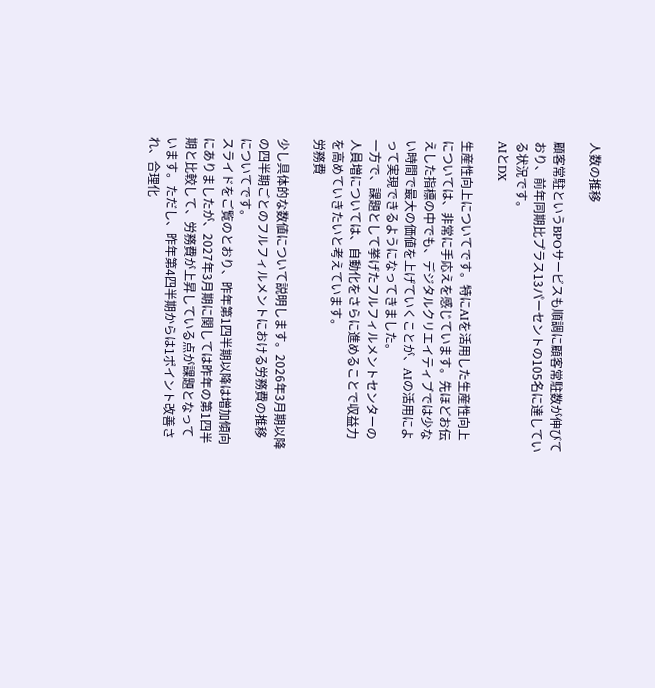人数の推移

顧客常駐というBPOサービスも順調に顧客常駐数が伸びており、前年同期比プラス13パーセントの105名に達している状況です。
AIとDX

生産性向上についてです。特にAIを活用した生産性向上については、非常に手応えを感じています。先ほどお伝えした指標の中でも、デジタルクリエイティブでは少ない時間で最大の価値を上げていくことが、AIの活用によって実現できるようになってきました。
一方で、課題として挙げたフルフィルメントセンターの人員増については、自動化をさらに進めることで収益力を高めていきたいと考えています。
労務費

少し具体的な数値について説明します。2026年3月期以降の四半期ごとのフルフィルメントにおける労務費の推移についてです。
スライドをご覧のとおり、昨年第1四半期以降は増加傾向にありましたが、2027年3月期に関しては昨年の第1四半期と比較して、労務費が上昇している点が課題となっています。ただし、昨年第4四半期からは1ポイント改善され、合理化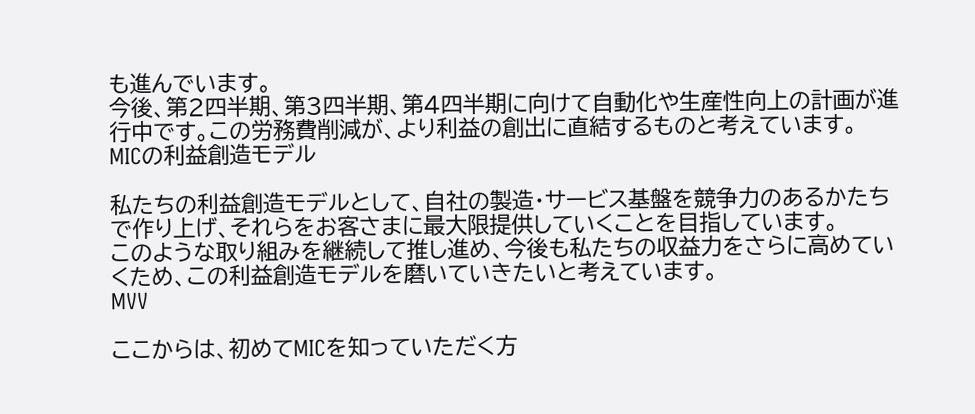も進んでいます。
今後、第2四半期、第3四半期、第4四半期に向けて自動化や生産性向上の計画が進行中です。この労務費削減が、より利益の創出に直結するものと考えています。
MICの利益創造モデル

私たちの利益創造モデルとして、自社の製造・サービス基盤を競争力のあるかたちで作り上げ、それらをお客さまに最大限提供していくことを目指しています。
このような取り組みを継続して推し進め、今後も私たちの収益力をさらに高めていくため、この利益創造モデルを磨いていきたいと考えています。
MVV

ここからは、初めてMICを知っていただく方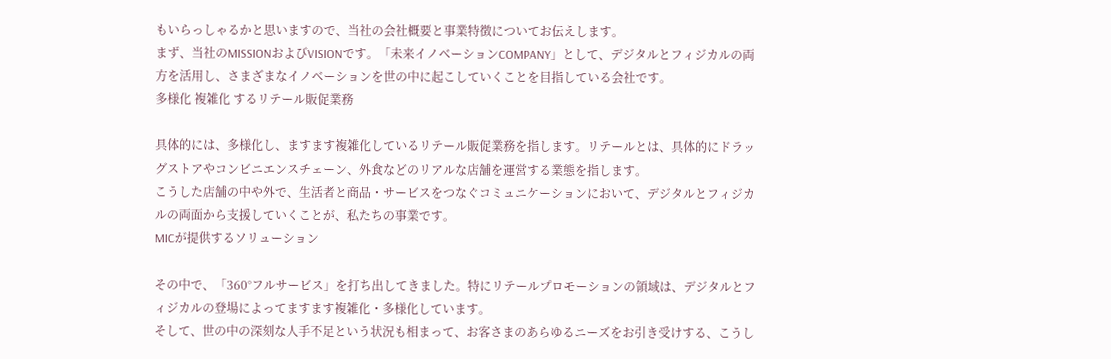もいらっしゃるかと思いますので、当社の会社概要と事業特徴についてお伝えします。
まず、当社のMISSIONおよびVISIONです。「未来イノベーションCOMPANY」として、デジタルとフィジカルの両方を活用し、さまざまなイノベーションを世の中に起こしていくことを目指している会社です。
多様化 複雑化 するリテール販促業務

具体的には、多様化し、ますます複雑化しているリテール販促業務を指します。リテールとは、具体的にドラッグストアやコンビニエンスチェーン、外食などのリアルな店舗を運営する業態を指します。
こうした店舗の中や外で、生活者と商品・サービスをつなぐコミュニケーションにおいて、デジタルとフィジカルの両面から支援していくことが、私たちの事業です。
MICが提供するソリューション

その中で、「360°フルサービス」を打ち出してきました。特にリテールプロモーションの領域は、デジタルとフィジカルの登場によってますます複雑化・多様化しています。
そして、世の中の深刻な人手不足という状況も相まって、お客さまのあらゆるニーズをお引き受けする、こうし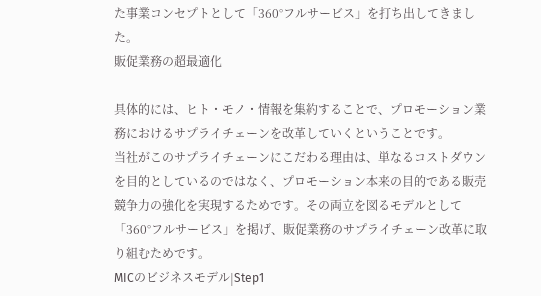た事業コンセプトとして「360°フルサービス」を打ち出してきました。
販促業務の超最適化

具体的には、ヒト・モノ・情報を集約することで、プロモーション業務におけるサプライチェーンを改革していくということです。
当社がこのサプライチェーンにこだわる理由は、単なるコストダウンを目的としているのではなく、プロモーション本来の目的である販売競争力の強化を実現するためです。その両立を図るモデルとして「360°フルサービス」を掲げ、販促業務のサプライチェーン改革に取り組むためです。
MICのビジネスモデル|Step1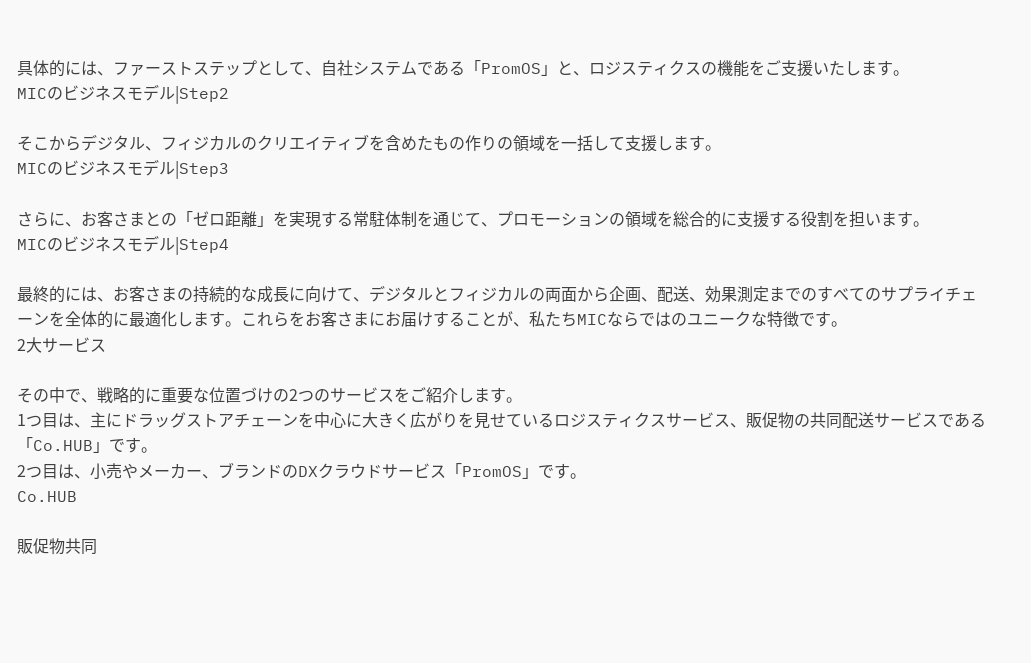具体的には、ファーストステップとして、自社システムである「PromOS」と、ロジスティクスの機能をご支援いたします。
MICのビジネスモデル|Step2

そこからデジタル、フィジカルのクリエイティブを含めたもの作りの領域を一括して支援します。
MICのビジネスモデル|Step3

さらに、お客さまとの「ゼロ距離」を実現する常駐体制を通じて、プロモーションの領域を総合的に支援する役割を担います。
MICのビジネスモデル|Step4

最終的には、お客さまの持続的な成長に向けて、デジタルとフィジカルの両面から企画、配送、効果測定までのすべてのサプライチェーンを全体的に最適化します。これらをお客さまにお届けすることが、私たちMICならではのユニークな特徴です。
2大サービス

その中で、戦略的に重要な位置づけの2つのサービスをご紹介します。
1つ目は、主にドラッグストアチェーンを中心に大きく広がりを見せているロジスティクスサービス、販促物の共同配送サービスである「Co.HUB」です。
2つ目は、小売やメーカー、ブランドのDXクラウドサービス「PromOS」です。
Co.HUB

販促物共同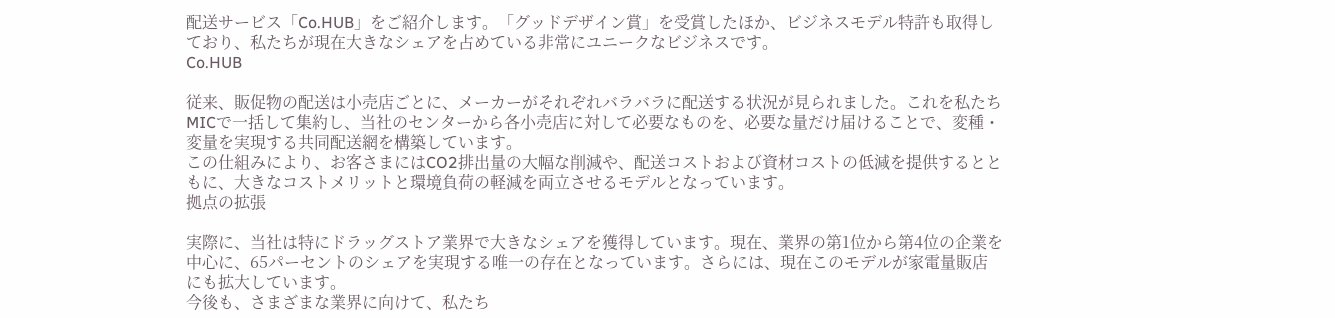配送サービス「Co.HUB」をご紹介します。「グッドデザイン賞」を受賞したほか、ビジネスモデル特許も取得しており、私たちが現在大きなシェアを占めている非常にユニークなビジネスです。
Co.HUB

従来、販促物の配送は小売店ごとに、メーカーがそれぞれバラバラに配送する状況が見られました。これを私たちMICで一括して集約し、当社のセンターから各小売店に対して必要なものを、必要な量だけ届けることで、変種・変量を実現する共同配送網を構築しています。
この仕組みにより、お客さまにはCO2排出量の大幅な削減や、配送コストおよび資材コストの低減を提供するとともに、大きなコストメリットと環境負荷の軽減を両立させるモデルとなっています。
拠点の拡張

実際に、当社は特にドラッグストア業界で大きなシェアを獲得しています。現在、業界の第1位から第4位の企業を中心に、65パーセントのシェアを実現する唯一の存在となっています。さらには、現在このモデルが家電量販店にも拡大しています。
今後も、さまざまな業界に向けて、私たち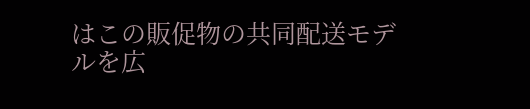はこの販促物の共同配送モデルを広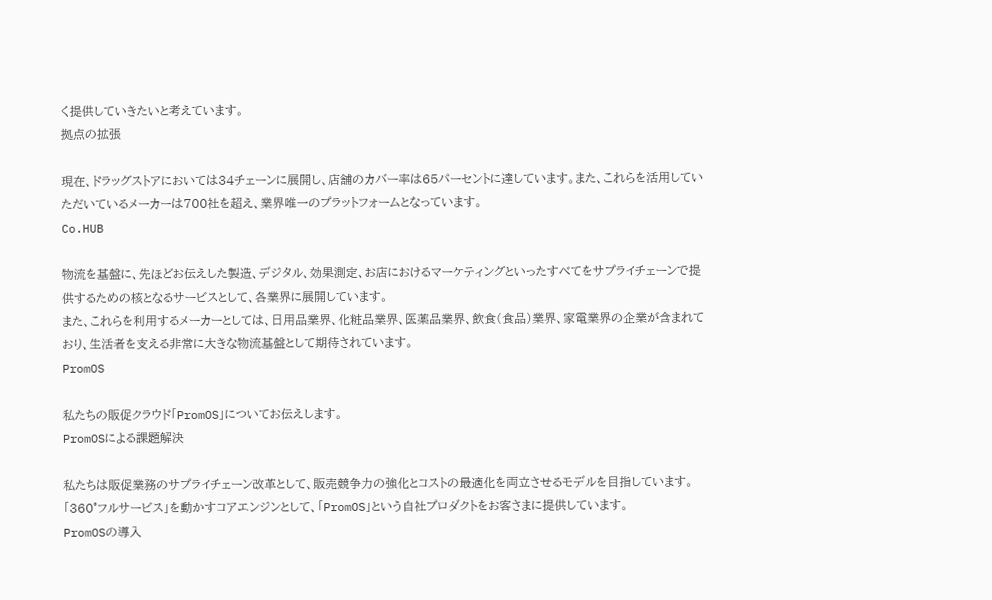く提供していきたいと考えています。
拠点の拡張

現在、ドラッグストアにおいては34チェーンに展開し、店舗のカバー率は65パーセントに達しています。また、これらを活用していただいているメーカーは700社を超え、業界唯一のプラットフォームとなっています。
Co.HUB

物流を基盤に、先ほどお伝えした製造、デジタル、効果測定、お店におけるマーケティングといったすべてをサプライチェーンで提供するための核となるサービスとして、各業界に展開しています。
また、これらを利用するメーカーとしては、日用品業界、化粧品業界、医薬品業界、飲食(食品)業界、家電業界の企業が含まれており、生活者を支える非常に大きな物流基盤として期待されています。
PromOS

私たちの販促クラウド「PromOS」についてお伝えします。
PromOSによる課題解決

私たちは販促業務のサプライチェーン改革として、販売競争力の強化とコストの最適化を両立させるモデルを目指しています。「360°フルサービス」を動かすコアエンジンとして、「PromOS」という自社プロダクトをお客さまに提供しています。
PromOSの導入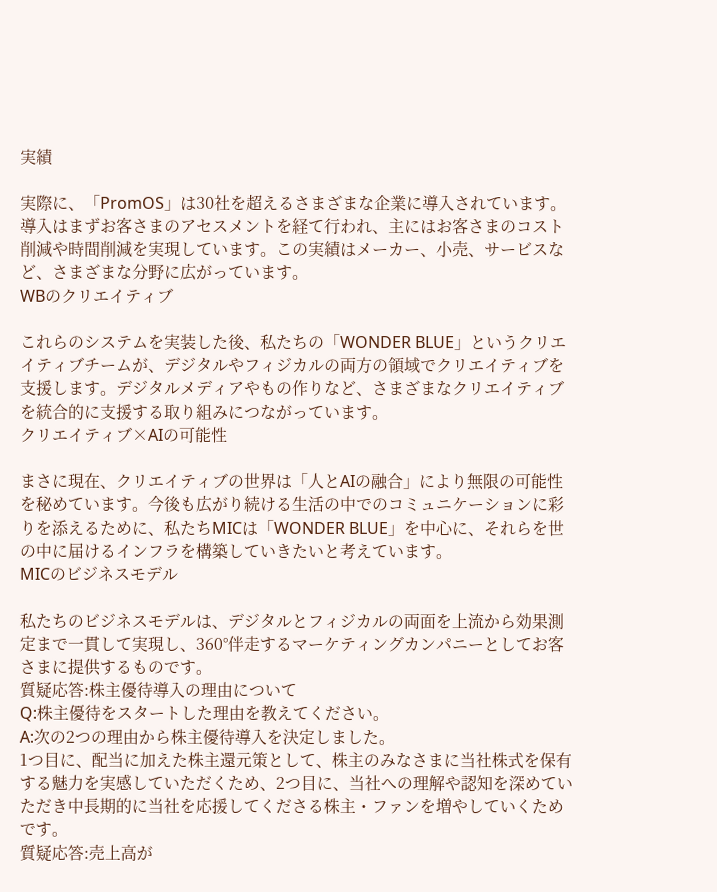実績

実際に、「PromOS」は30社を超えるさまざまな企業に導入されています。導入はまずお客さまのアセスメントを経て行われ、主にはお客さまのコスト削減や時間削減を実現しています。この実績はメーカー、小売、サービスなど、さまざまな分野に広がっています。
WBのクリエイティブ

これらのシステムを実装した後、私たちの「WONDER BLUE」というクリエイティブチームが、デジタルやフィジカルの両方の領域でクリエイティブを支援します。デジタルメディアやもの作りなど、さまざまなクリエイティブを統合的に支援する取り組みにつながっています。
クリエイティブ×AIの可能性

まさに現在、クリエイティブの世界は「人とAIの融合」により無限の可能性を秘めています。今後も広がり続ける生活の中でのコミュニケーションに彩りを添えるために、私たちMICは「WONDER BLUE」を中心に、それらを世の中に届けるインフラを構築していきたいと考えています。
MICのビジネスモデル

私たちのビジネスモデルは、デジタルとフィジカルの両面を上流から効果測定まで一貫して実現し、360°伴走するマーケティングカンパニーとしてお客さまに提供するものです。
質疑応答:株主優待導入の理由について
Q:株主優待をスタートした理由を教えてください。
A:次の2つの理由から株主優待導入を決定しました。
1つ目に、配当に加えた株主還元策として、株主のみなさまに当社株式を保有する魅力を実感していただくため、2つ目に、当社への理解や認知を深めていただき中長期的に当社を応援してくださる株主・ファンを増やしていくためです。
質疑応答:売上高が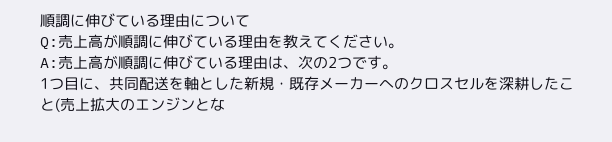順調に伸びている理由について
Q:売上高が順調に伸びている理由を教えてください。
A:売上高が順調に伸びている理由は、次の2つです。
1つ目に、共同配送を軸とした新規・既存メーカーへのクロスセルを深耕したこと(売上拡大のエンジンとな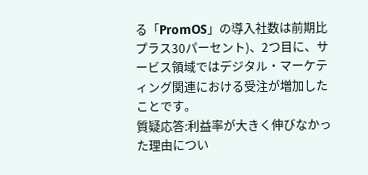る「PromOS」の導入社数は前期比プラス30パーセント)、2つ目に、サービス領域ではデジタル・マーケティング関連における受注が増加したことです。
質疑応答:利益率が大きく伸びなかった理由につい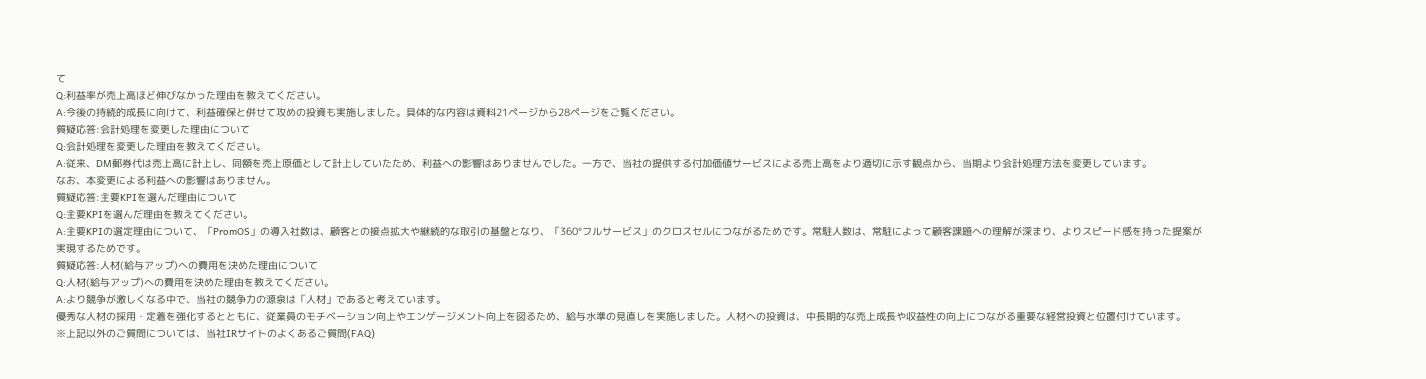て
Q:利益率が売上高ほど伸びなかった理由を教えてください。
A:今後の持続的成長に向けて、利益確保と併せて攻めの投資も実施しました。具体的な内容は資料21ページから28ページをご覧ください。
質疑応答:会計処理を変更した理由について
Q:会計処理を変更した理由を教えてください。
A:従来、DM郵券代は売上高に計上し、同額を売上原価として計上していたため、利益への影響はありませんでした。一方で、当社の提供する付加価値サービスによる売上高をより適切に示す観点から、当期より会計処理方法を変更しています。
なお、本変更による利益への影響はありません。
質疑応答:主要KPIを選んだ理由について
Q:主要KPIを選んだ理由を教えてください。
A:主要KPIの選定理由について、「PromOS」の導入社数は、顧客との接点拡大や継続的な取引の基盤となり、「360°フルサービス」のクロスセルにつながるためです。常駐人数は、常駐によって顧客課題への理解が深まり、よりスピード感を持った提案が実現するためです。
質疑応答:人材(給与アップ)への費用を決めた理由について
Q:人材(給与アップ)への費用を決めた理由を教えてください。
A:より競争が激しくなる中で、当社の競争力の源泉は「人材」であると考えています。
優秀な人材の採用・定着を強化するとともに、従業員のモチベーション向上やエンゲージメント向上を図るため、給与水準の見直しを実施しました。人材への投資は、中長期的な売上成長や収益性の向上につながる重要な経営投資と位置付けています。
※上記以外のご質問については、当社IRサイトのよくあるご質問(FAQ)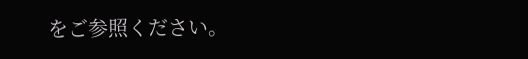をご参照ください。